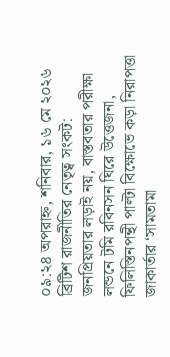০৯:২৪ অপরাহ্ন, শনিবার, ১৬ মে ২০২৬
ব্রিটিশ রাজনীতির নেতৃত্ব সংকট: জনপ্রিয়তার লড়াই নয়, বাস্তবতার পরীক্ষা লন্ডনে টমি রবিনসন ঘিরে উত্তেজনা, ফিলিস্তিনপন্থী পাল্টা বিক্ষোভে কড়া নিরাপত্তা জাকার্তার ‘সামতামা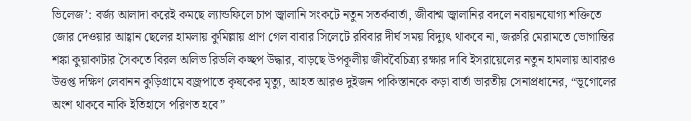ভিলেজ’: বর্জ্য আলাদা করেই কমছে ল্যান্ডফিলে চাপ জ্বালানি সংকটে নতুন সতর্কবার্তা, জীবাশ্ম জ্বালানির বদলে নবায়নযোগ্য শক্তিতে জোর দেওয়ার আহ্বান ছেলের হামলায় কুমিল্লায় প্রাণ গেল বাবার সিলেটে রবিবার দীর্ঘ সময় বিদ্যুৎ থাকবে না, জরুরি মেরামতে ভোগান্তির শঙ্কা কুয়াকাটার সৈকতে বিরল অলিভ রিডলি কচ্ছপ উদ্ধার, বাড়ছে উপকূলীয় জীববৈচিত্র্য রক্ষার দাবি ইসরায়েলের নতুন হামলায় আবারও উত্তপ্ত দক্ষিণ লেবানন কুড়িগ্রামে বজ্রপাতে কৃষকের মৃত্যু, আহত আরও দুইজন পাকিস্তানকে কড়া বার্তা ভারতীয় সেনাপ্রধানের, “ভূগোলের অংশ থাকবে নাকি ইতিহাসে পরিণত হবে”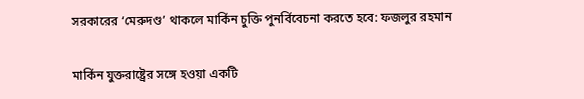সরকারের ‘মেরুদণ্ড’ থাকলে মার্কিন চুক্তি পুনর্বিবেচনা করতে হবে: ফজলুর রহমান

মার্কিন যুক্তরাষ্ট্রের সঙ্গে হওয়া একটি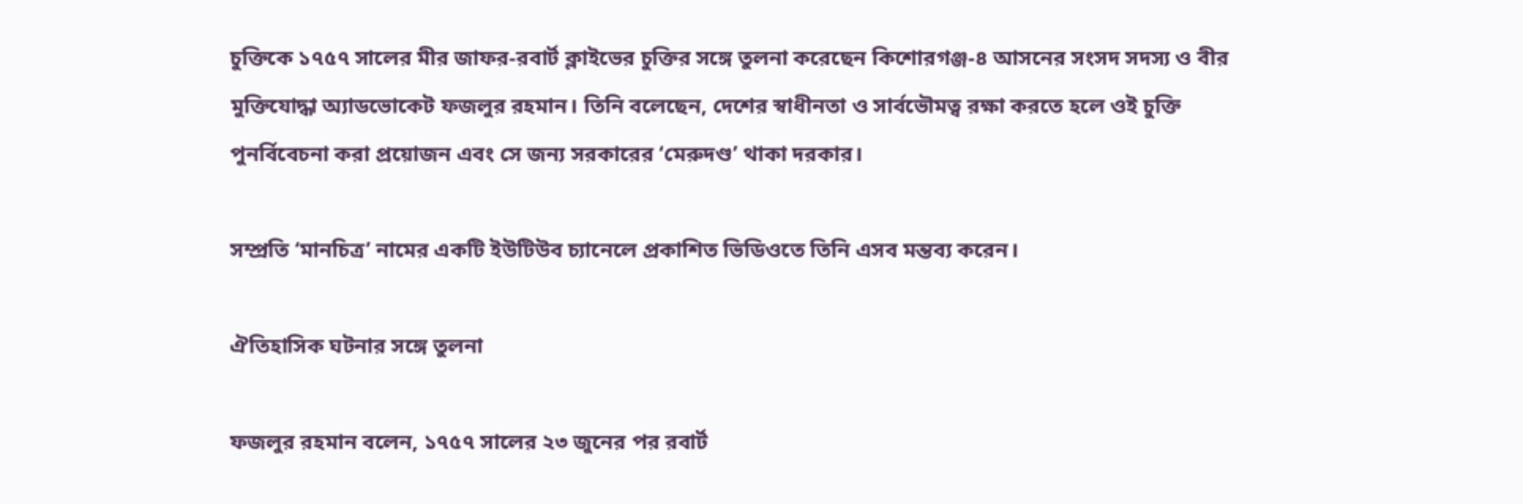চুক্তিকে ১৭৫৭ সালের মীর জাফর-রবার্ট ক্লাইভের চুক্তির সঙ্গে তুলনা করেছেন কিশোরগঞ্জ-৪ আসনের সংসদ সদস্য ও বীর মুক্তিযোদ্ধা অ্যাডভোকেট ফজলুর রহমান। তিনি বলেছেন, দেশের স্বাধীনতা ও সার্বভৌমত্ব রক্ষা করতে হলে ওই চুক্তি পুনর্বিবেচনা করা প্রয়োজন এবং সে জন্য সরকারের ‘মেরুদণ্ড’ থাকা দরকার।

সম্প্রতি ‘মানচিত্র’ নামের একটি ইউটিউব চ্যানেলে প্রকাশিত ভিডিওতে তিনি এসব মন্তব্য করেন।

ঐতিহাসিক ঘটনার সঙ্গে তুলনা

ফজলুর রহমান বলেন, ১৭৫৭ সালের ২৩ জুনের পর রবার্ট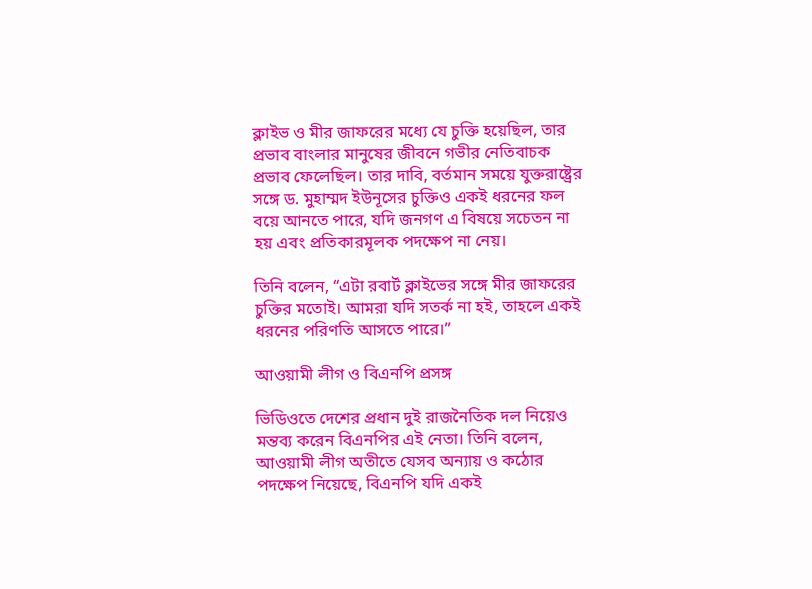ক্লাইভ ও মীর জাফরের মধ্যে যে চুক্তি হয়েছিল, তার প্রভাব বাংলার মানুষের জীবনে গভীর নেতিবাচক প্রভাব ফেলেছিল। তার দাবি, বর্তমান সময়ে যুক্তরাষ্ট্রের সঙ্গে ড. মুহাম্মদ ইউনূসের চুক্তিও একই ধরনের ফল বয়ে আনতে পারে, যদি জনগণ এ বিষয়ে সচেতন না হয় এবং প্রতিকারমূলক পদক্ষেপ না নেয়।

তিনি বলেন, “এটা রবার্ট ক্লাইভের সঙ্গে মীর জাফরের চুক্তির মতোই। আমরা যদি সতর্ক না হই, তাহলে একই ধরনের পরিণতি আসতে পারে।”

আওয়ামী লীগ ও বিএনপি প্রসঙ্গ

ভিডিওতে দেশের প্রধান দুই রাজনৈতিক দল নিয়েও মন্তব্য করেন বিএনপির এই নেতা। তিনি বলেন, আওয়ামী লীগ অতীতে যেসব অন্যায় ও কঠোর পদক্ষেপ নিয়েছে, বিএনপি যদি একই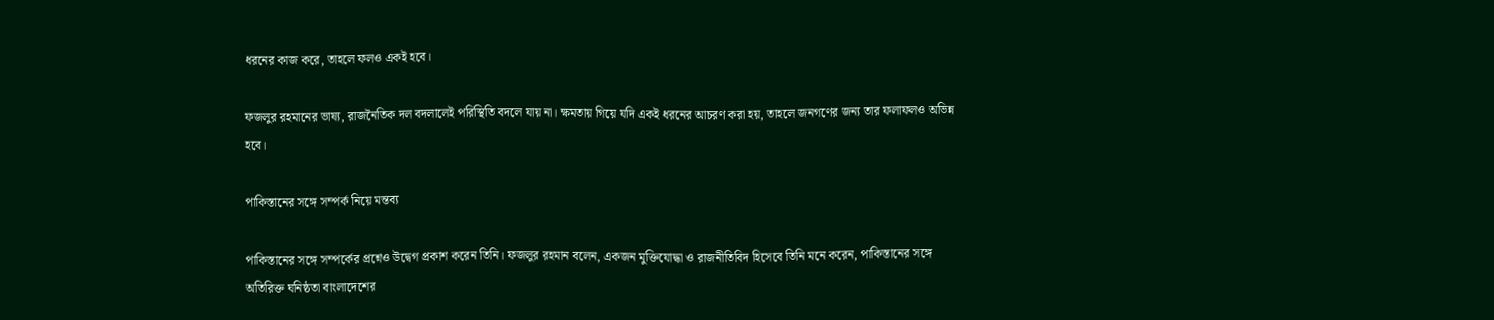ধরনের কাজ করে, তাহলে ফলও একই হবে।

ফজলুর রহমানের ভাষ্য, রাজনৈতিক দল বদলালেই পরিস্থিতি বদলে যায় না। ক্ষমতায় গিয়ে যদি একই ধরনের আচরণ করা হয়, তাহলে জনগণের জন্য তার ফলাফলও অভিন্ন হবে।

পাকিস্তানের সঙ্গে সম্পর্ক নিয়ে মন্তব্য

পাকিস্তানের সঙ্গে সম্পর্কের প্রশ্নেও উদ্বেগ প্রকাশ করেন তিনি। ফজলুর রহমান বলেন, একজন মুক্তিযোদ্ধা ও রাজনীতিবিদ হিসেবে তিনি মনে করেন, পাকিস্তানের সঙ্গে অতিরিক্ত ঘনিষ্ঠতা বাংলাদেশের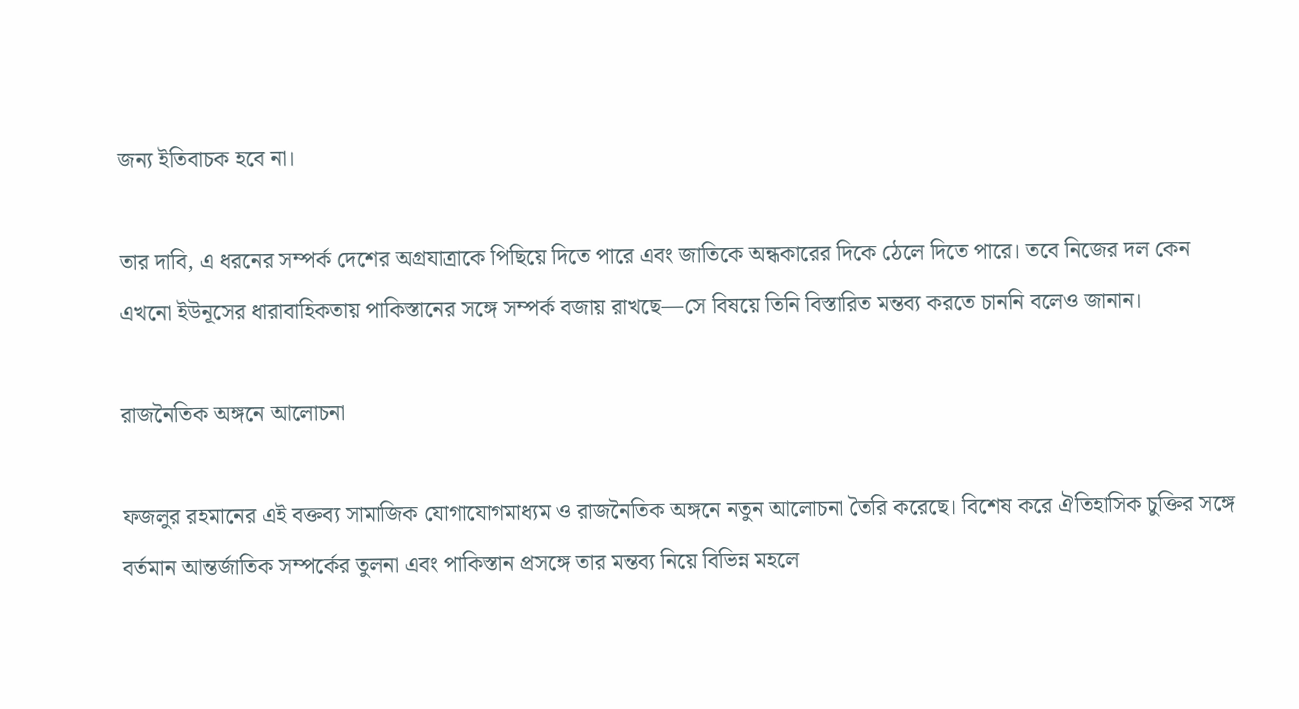জন্য ইতিবাচক হবে না।

তার দাবি, এ ধরনের সম্পর্ক দেশের অগ্রযাত্রাকে পিছিয়ে দিতে পারে এবং জাতিকে অন্ধকারের দিকে ঠেলে দিতে পারে। তবে নিজের দল কেন এখনো ইউনূসের ধারাবাহিকতায় পাকিস্তানের সঙ্গে সম্পর্ক বজায় রাখছে—সে বিষয়ে তিনি বিস্তারিত মন্তব্য করতে চাননি বলেও জানান।

রাজনৈতিক অঙ্গনে আলোচনা

ফজলুর রহমানের এই বক্তব্য সামাজিক যোগাযোগমাধ্যম ও রাজনৈতিক অঙ্গনে নতুন আলোচনা তৈরি করেছে। বিশেষ করে ঐতিহাসিক চুক্তির সঙ্গে বর্তমান আন্তর্জাতিক সম্পর্কের তুলনা এবং পাকিস্তান প্রসঙ্গে তার মন্তব্য নিয়ে বিভিন্ন মহলে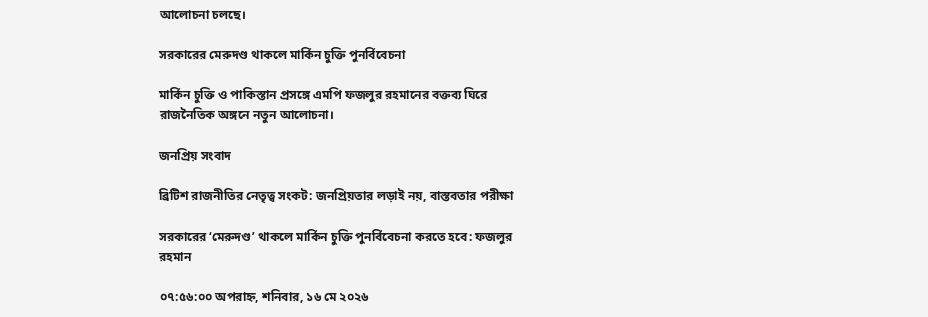আলোচনা চলছে।

সরকারের মেরুদণ্ড থাকলে মার্কিন চুক্তি পুনর্বিবেচনা

মার্কিন চুক্তি ও পাকিস্তান প্রসঙ্গে এমপি ফজলুর রহমানের বক্তব্য ঘিরে রাজনৈতিক অঙ্গনে নতুন আলোচনা।

জনপ্রিয় সংবাদ

ব্রিটিশ রাজনীতির নেতৃত্ব সংকট: জনপ্রিয়তার লড়াই নয়, বাস্তবতার পরীক্ষা

সরকারের ‘মেরুদণ্ড’ থাকলে মার্কিন চুক্তি পুনর্বিবেচনা করতে হবে: ফজলুর রহমান

০৭:৫৬:০০ অপরাহ্ন, শনিবার, ১৬ মে ২০২৬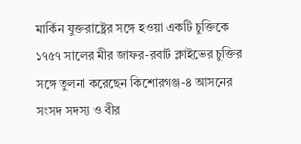মার্কিন যুক্তরাষ্ট্রের সঙ্গে হওয়া একটি চুক্তিকে ১৭৫৭ সালের মীর জাফর-রবার্ট ক্লাইভের চুক্তির সঙ্গে তুলনা করেছেন কিশোরগঞ্জ-৪ আসনের সংসদ সদস্য ও বীর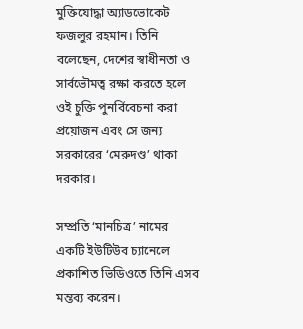মুক্তিযোদ্ধা অ্যাডভোকেট ফজলুর রহমান। তিনি বলেছেন, দেশের স্বাধীনতা ও সার্বভৌমত্ব রক্ষা করতে হলে ওই চুক্তি পুনর্বিবেচনা করা প্রয়োজন এবং সে জন্য সরকারের ‘মেরুদণ্ড’ থাকা দরকার।

সম্প্রতি ‘মানচিত্র’ নামের একটি ইউটিউব চ্যানেলে প্রকাশিত ভিডিওতে তিনি এসব মন্তব্য করেন।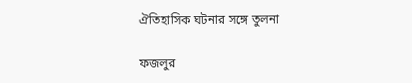ঐতিহাসিক ঘটনার সঙ্গে তুলনা

ফজলুর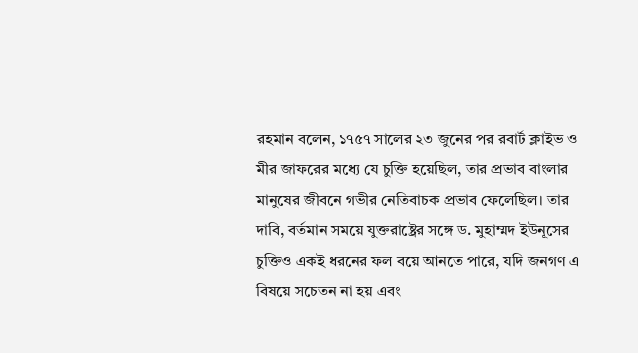রহমান বলেন, ১৭৫৭ সালের ২৩ জুনের পর রবার্ট ক্লাইভ ও মীর জাফরের মধ্যে যে চুক্তি হয়েছিল, তার প্রভাব বাংলার মানুষের জীবনে গভীর নেতিবাচক প্রভাব ফেলেছিল। তার দাবি, বর্তমান সময়ে যুক্তরাষ্ট্রের সঙ্গে ড. মুহাম্মদ ইউনূসের চুক্তিও একই ধরনের ফল বয়ে আনতে পারে, যদি জনগণ এ বিষয়ে সচেতন না হয় এবং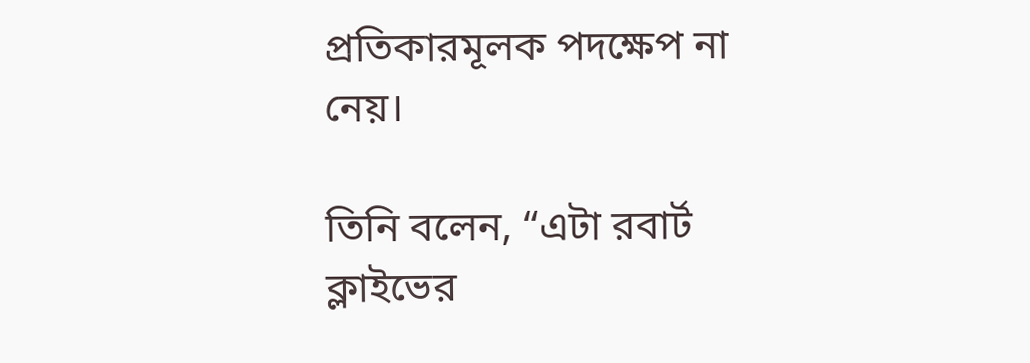প্রতিকারমূলক পদক্ষেপ না নেয়।

তিনি বলেন, “এটা রবার্ট ক্লাইভের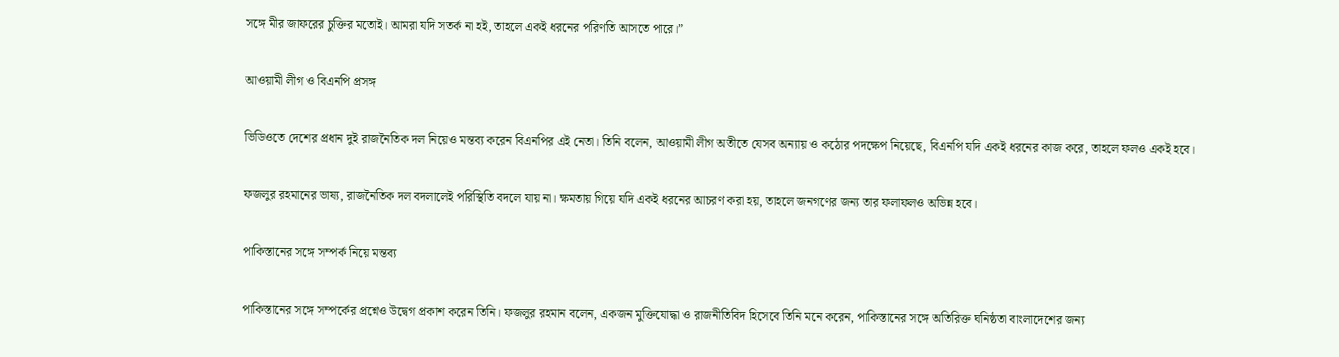সঙ্গে মীর জাফরের চুক্তির মতোই। আমরা যদি সতর্ক না হই, তাহলে একই ধরনের পরিণতি আসতে পারে।”

আওয়ামী লীগ ও বিএনপি প্রসঙ্গ

ভিডিওতে দেশের প্রধান দুই রাজনৈতিক দল নিয়েও মন্তব্য করেন বিএনপির এই নেতা। তিনি বলেন, আওয়ামী লীগ অতীতে যেসব অন্যায় ও কঠোর পদক্ষেপ নিয়েছে, বিএনপি যদি একই ধরনের কাজ করে, তাহলে ফলও একই হবে।

ফজলুর রহমানের ভাষ্য, রাজনৈতিক দল বদলালেই পরিস্থিতি বদলে যায় না। ক্ষমতায় গিয়ে যদি একই ধরনের আচরণ করা হয়, তাহলে জনগণের জন্য তার ফলাফলও অভিন্ন হবে।

পাকিস্তানের সঙ্গে সম্পর্ক নিয়ে মন্তব্য

পাকিস্তানের সঙ্গে সম্পর্কের প্রশ্নেও উদ্বেগ প্রকাশ করেন তিনি। ফজলুর রহমান বলেন, একজন মুক্তিযোদ্ধা ও রাজনীতিবিদ হিসেবে তিনি মনে করেন, পাকিস্তানের সঙ্গে অতিরিক্ত ঘনিষ্ঠতা বাংলাদেশের জন্য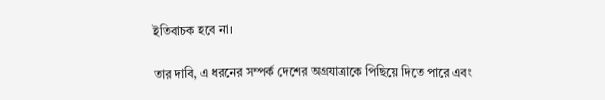ইতিবাচক হবে না।

তার দাবি, এ ধরনের সম্পর্ক দেশের অগ্রযাত্রাকে পিছিয়ে দিতে পারে এবং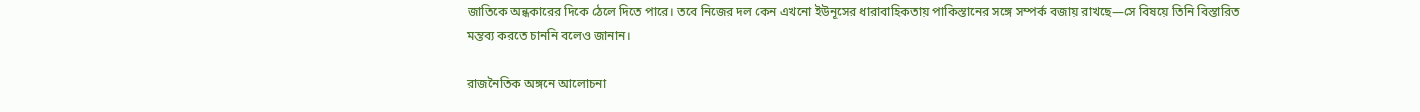জাতিকে অন্ধকারের দিকে ঠেলে দিতে পারে। তবে নিজের দল কেন এখনো ইউনূসের ধারাবাহিকতায় পাকিস্তানের সঙ্গে সম্পর্ক বজায় রাখছে—সে বিষয়ে তিনি বিস্তারিত মন্তব্য করতে চাননি বলেও জানান।

রাজনৈতিক অঙ্গনে আলোচনা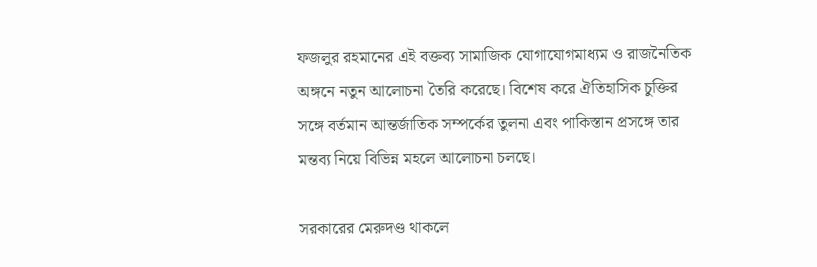ফজলুর রহমানের এই বক্তব্য সামাজিক যোগাযোগমাধ্যম ও রাজনৈতিক অঙ্গনে নতুন আলোচনা তৈরি করেছে। বিশেষ করে ঐতিহাসিক চুক্তির সঙ্গে বর্তমান আন্তর্জাতিক সম্পর্কের তুলনা এবং পাকিস্তান প্রসঙ্গে তার মন্তব্য নিয়ে বিভিন্ন মহলে আলোচনা চলছে।

সরকারের মেরুদণ্ড থাকলে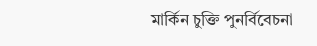মার্কিন চুক্তি পুনর্বিবেচনা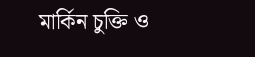মার্কিন চুক্তি ও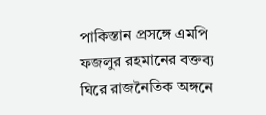পাকিস্তান প্রসঙ্গে এমপি ফজলুর রহমানের বক্তব্য ঘিরে রাজনৈতিক অঙ্গনে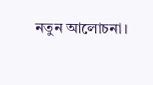নতুন আলোচনা।